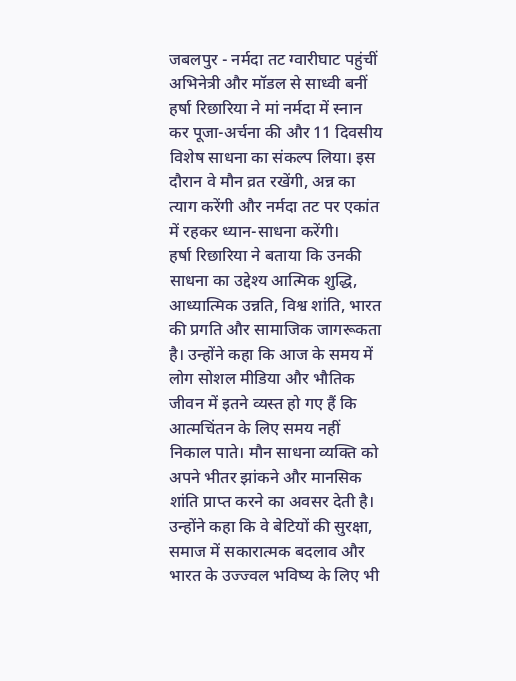जबलपुर - नर्मदा तट ग्वारीघाट पहुंचीं अभिनेत्री और मॉडल से साध्वी बनीं हर्षा रिछारिया ने मां नर्मदा में स्नान कर पूजा-अर्चना की और 11 दिवसीय विशेष साधना का संकल्प लिया। इस दौरान वे मौन व्रत रखेंगी, अन्न का त्याग करेंगी और नर्मदा तट पर एकांत में रहकर ध्यान-साधना करेंगी।
हर्षा रिछारिया ने बताया कि उनकी साधना का उद्देश्य आत्मिक शुद्धि, आध्यात्मिक उन्नति, विश्व शांति, भारत की प्रगति और सामाजिक जागरूकता है। उन्होंने कहा कि आज के समय में लोग सोशल मीडिया और भौतिक जीवन में इतने व्यस्त हो गए हैं कि आत्मचिंतन के लिए समय नहीं निकाल पाते। मौन साधना व्यक्ति को अपने भीतर झांकने और मानसिक शांति प्राप्त करने का अवसर देती है।
उन्होंने कहा कि वे बेटियों की सुरक्षा, समाज में सकारात्मक बदलाव और भारत के उज्ज्वल भविष्य के लिए भी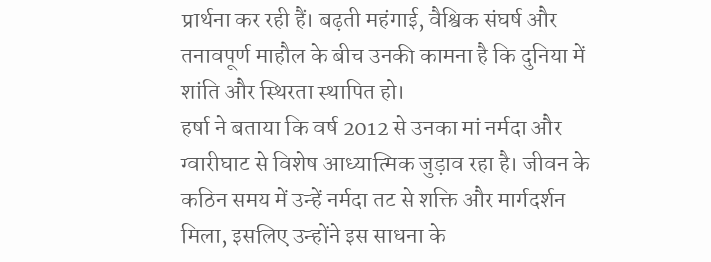प्रार्थना कर रही हैं। बढ़ती महंगाई, वैश्विक संघर्ष और तनावपूर्ण माहौल के बीच उनकी कामना है कि दुनिया में शांति और स्थिरता स्थापित हो।
हर्षा ने बताया कि वर्ष 2012 से उनका मां नर्मदा और ग्वारीघाट से विशेष आध्यात्मिक जुड़ाव रहा है। जीवन के कठिन समय में उन्हें नर्मदा तट से शक्ति और मार्गदर्शन मिला, इसलिए उन्होंने इस साधना के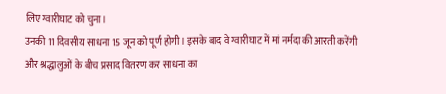लिए ग्वारीघाट को चुना।
उनकी 11 दिवसीय साधना 15 जून को पूर्ण होगी। इसके बाद वे ग्वारीघाट में मां नर्मदा की आरती करेंगी और श्रद्धालुओं के बीच प्रसाद वितरण कर साधना का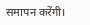समापन करेंगी।